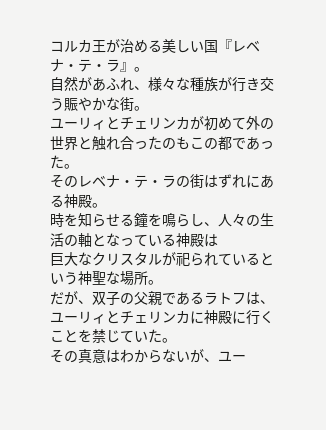コルカ王が治める美しい国『レベナ・テ・ラ』。
自然があふれ、様々な種族が行き交う賑やかな街。
ユーリィとチェリンカが初めて外の世界と触れ合ったのもこの都であった。
そのレベナ・テ・ラの街はずれにある神殿。
時を知らせる鐘を鳴らし、人々の生活の軸となっている神殿は
巨大なクリスタルが祀られているという神聖な場所。
だが、双子の父親であるラトフは、ユーリィとチェリンカに神殿に行くことを禁じていた。
その真意はわからないが、ユー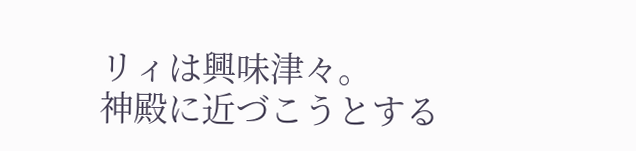リィは興味津々。
神殿に近づこうとする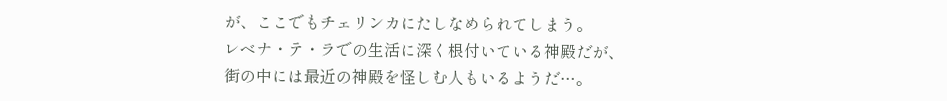が、ここでもチェリンカにたしなめられてしまう。
レベナ・テ・ラでの生活に深く根付いている神殿だが、
街の中には最近の神殿を怪しむ人もいるようだ…。